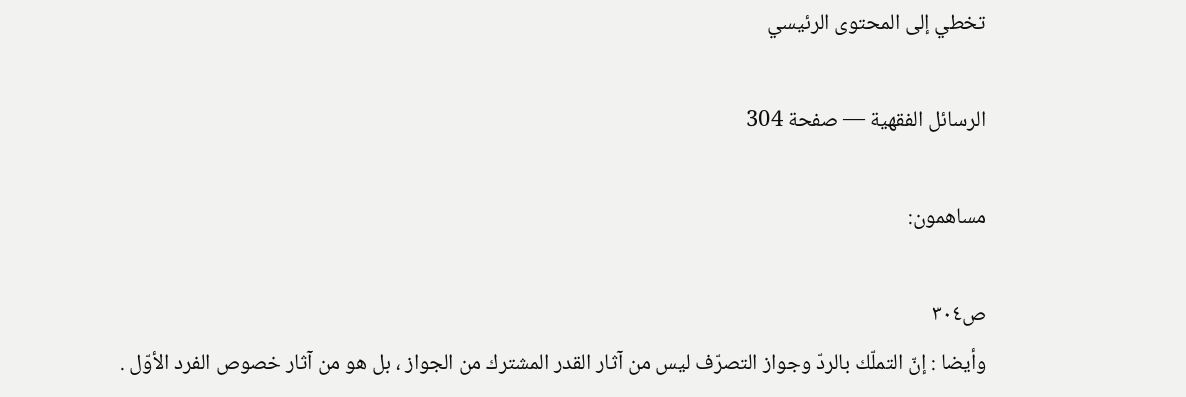تخطي إلى المحتوى الرئيسي

الرسائل الفقهية — صفحة 304

مساهمون:

ص٣٠٤
وأيضا : إنّ التملّك بالردّ وجواز التصرّف ليس من آثار القدر المشترك من الجواز ، بل هو من آثار خصوص الفرد الأوّل .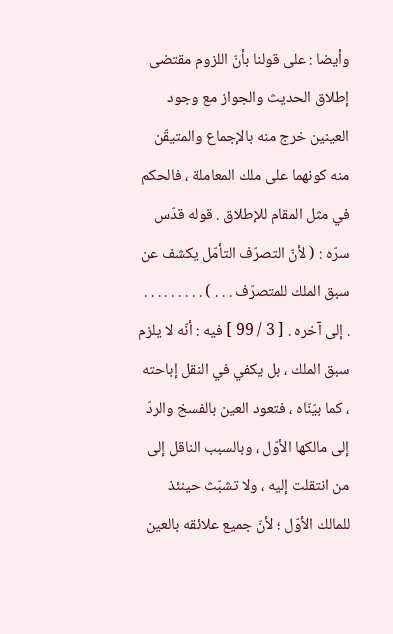وأيضا : على قولنا بأنّ اللزوم مقتضى إطلاق الحديث والجواز مع وجود العينين خرج منه بالإجماع والمتيقّن منه كونهما على ملك المعاملة ، فالحكم في مثل المقام للإطلاق . قوله قدّس سرّه : ( لأنّ التصرّف التأمّل يكشف عن سبق الملك للمتصرّف . . . ) . . . . . . . . . . إلى آخره . [ 3 / 99 ] فيه : أنّه لا يلزم سبق الملك ، بل يكفي في النقل إباحته ، كما بيّنّاه ، فتعود العين بالفسخ والردّ إلى مالكها الأوّل ، وبالسبب الناقل إلى من انتقلت إليه ، ولا تشبّث حينئذ للمالك الأوّل ؛ لأنّ جميع علائقه بالعين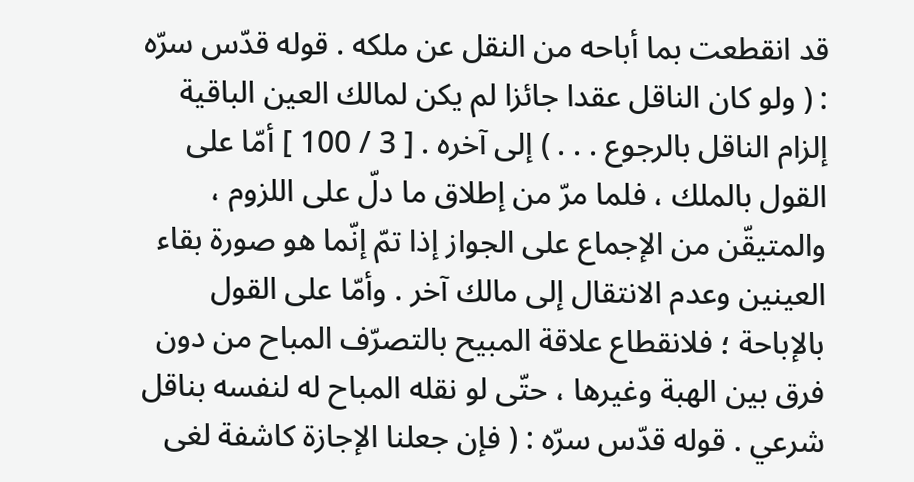قد انقطعت بما أباحه من النقل عن ملكه . قوله قدّس سرّه : ( ولو كان الناقل عقدا جائزا لم يكن لمالك العين الباقية إلزام الناقل بالرجوع . . . ) إلى آخره . [ 3 / 100 ] أمّا على القول بالملك ، فلما مرّ من إطلاق ما دلّ على اللزوم ، والمتيقّن من الإجماع على الجواز إذا تمّ إنّما هو صورة بقاء العينين وعدم الانتقال إلى مالك آخر . وأمّا على القول بالإباحة ؛ فلانقطاع علاقة المبيح بالتصرّف المباح من دون فرق بين الهبة وغيرها ، حتّى لو نقله المباح له لنفسه بناقل شرعي . قوله قدّس سرّه : ( فإن جعلنا الإجازة كاشفة لغى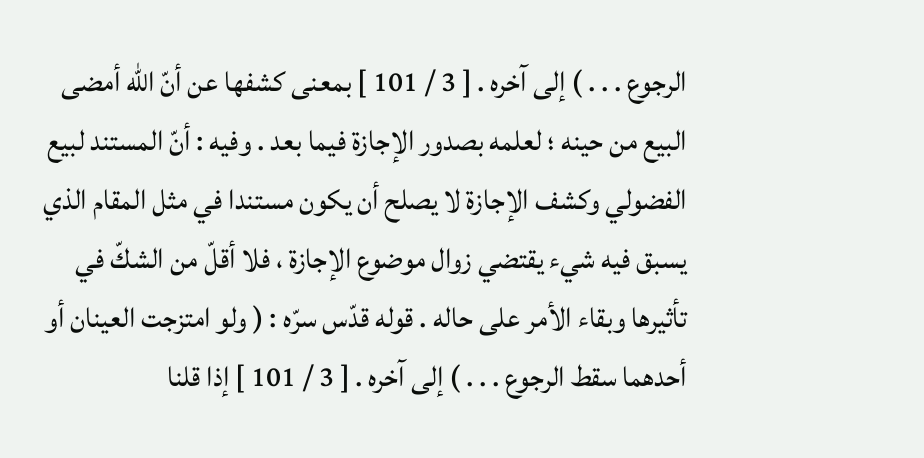الرجوع . . . ) إلى آخره . [ 3 / 101 ] بمعنى كشفها عن أنّ اللّه أمضى البيع من حينه ؛ لعلمه بصدور الإجازة فيما بعد . وفيه : أنّ المستند لبيع الفضولي وكشف الإجازة لا يصلح أن يكون مستندا في مثل المقام الذي يسبق فيه شيء يقتضي زوال موضوع الإجازة ، فلا أقلّ من الشكّ في تأثيرها وبقاء الأمر على حاله . قوله قدّس سرّه : ( ولو امتزجت العينان أو أحدهما سقط الرجوع . . . ) إلى آخره . [ 3 / 101 ] إذا قلنا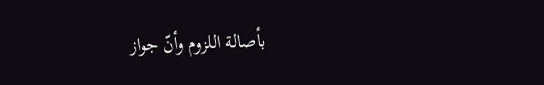بأصالة اللزوم وأنّ جواز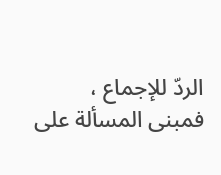الردّ للإجماع ، فمبنى المسألة على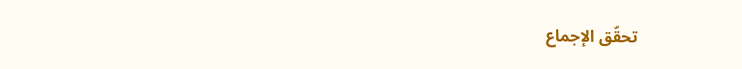تحقّق الإجماع